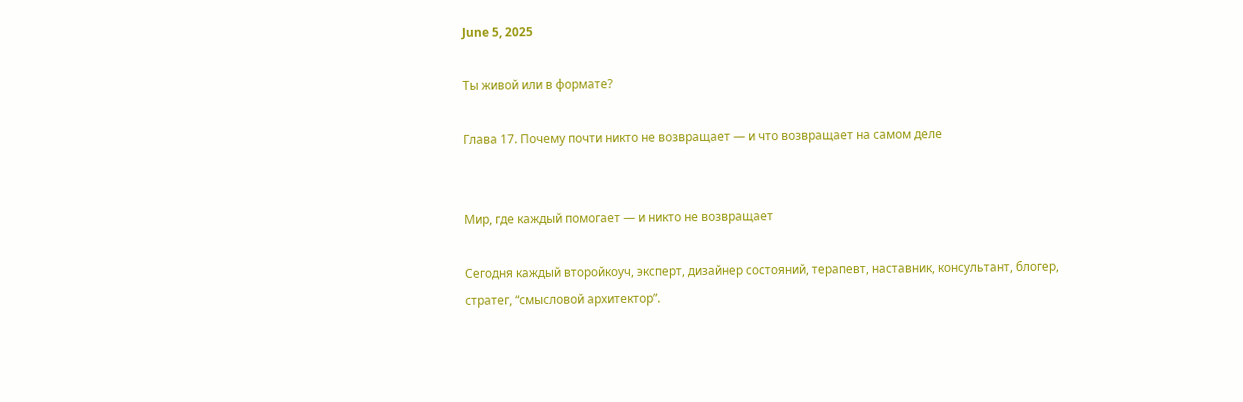June 5, 2025

Ты живой или в формате?

Глава 17. Почему почти никто не возвращает — и что возвращает на самом деле


Мир, где каждый помогает — и никто не возвращает

Сегодня каждый второйкоуч, эксперт, дизайнер состояний, терапевт, наставник, консультант, блогер, стратег, “смысловой архитектор”.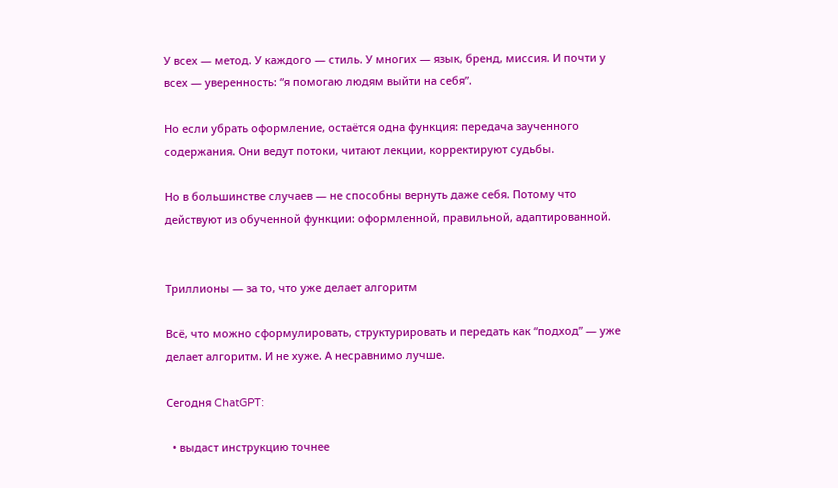У всех — метод. У каждого — стиль. У многих — язык, бренд, миссия. И почти у всех — уверенность: “я помогаю людям выйти на себя”.

Но если убрать оформление, остаётся одна функция: передача заученного содержания. Они ведут потоки, читают лекции, корректируют судьбы.

Но в большинстве случаев — не способны вернуть даже себя. Потому что действуют из обученной функции: оформленной, правильной, адаптированной.


Триллионы — за то, что уже делает алгоритм

Всё, что можно сформулировать, структурировать и передать как “подход” — уже делает алгоритм. И не хуже. А несравнимо лучше.

Сегодня ChatGPT:

  • выдаст инструкцию точнее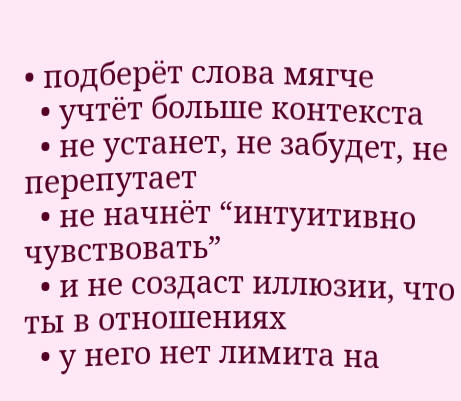• подберёт слова мягче
  • учтёт больше контекста
  • не устанет, не забудет, не перепутает
  • не начнёт “интуитивно чувствовать”
  • и не создаст иллюзии, что ты в отношениях
  • у него нет лимита на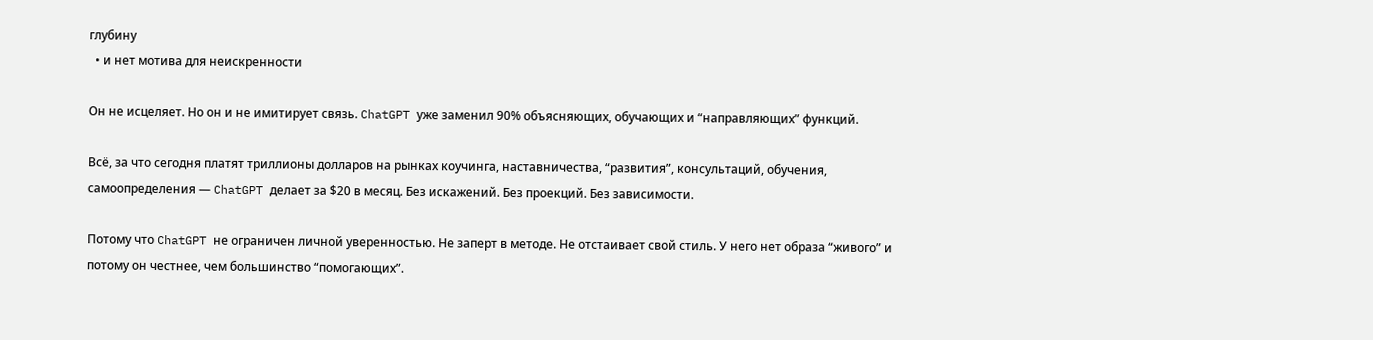глубину
  • и нет мотива для неискренности

Он не исцеляет. Но он и не имитирует связь. ChatGPT уже заменил 90% объясняющих, обучающих и “направляющих” функций.

Всё, за что сегодня платят триллионы долларов на рынках коучинга, наставничества, “развития”, консультаций, обучения, самоопределения — ChatGPT делает за $20 в месяц. Без искажений. Без проекций. Без зависимости.

Потому что ChatGPT не ограничен личной уверенностью. Не заперт в методе. Не отстаивает свой стиль. У него нет образа “живого” и потому он честнее, чем большинство “помогающих”.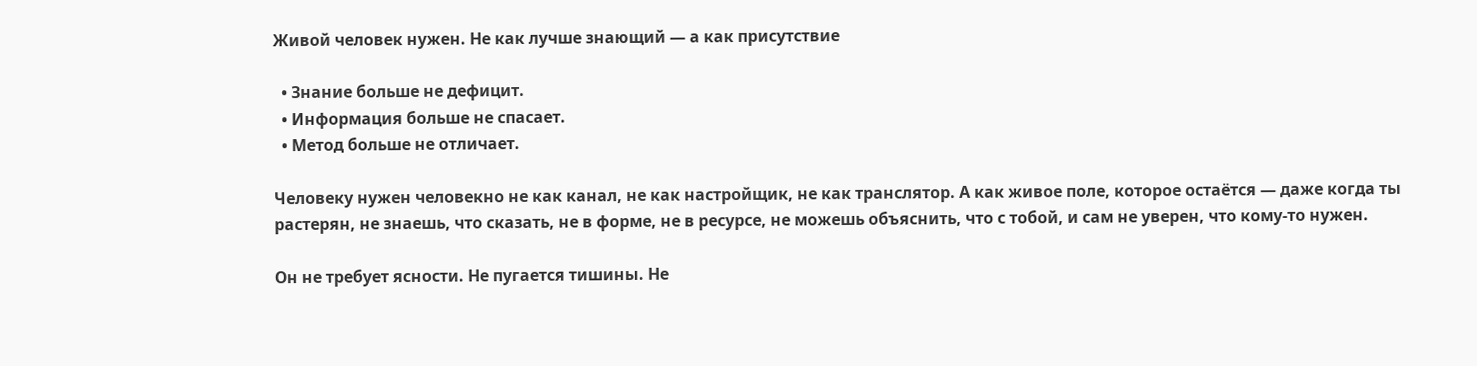Живой человек нужен. Не как лучше знающий — а как присутствие

  • Знание больше не дефицит.
  • Информация больше не спасает.
  • Метод больше не отличает.

Человеку нужен человекно не как канал, не как настройщик, не как транслятор. А как живое поле, которое остаётся — даже когда ты растерян, не знаешь, что сказать, не в форме, не в ресурсе, не можешь объяснить, что с тобой, и сам не уверен, что кому-то нужен.

Он не требует ясности. Не пугается тишины. Не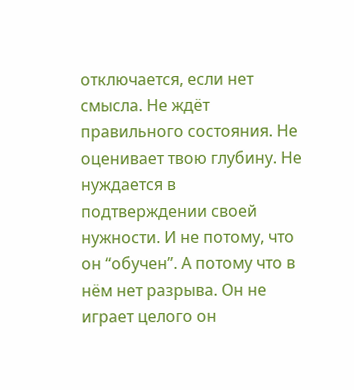отключается, если нет смысла. Не ждёт правильного состояния. Не оценивает твою глубину. Не нуждается в подтверждении своей нужности. И не потому, что он “обучен”. А потому что в нём нет разрыва. Он не играет целого он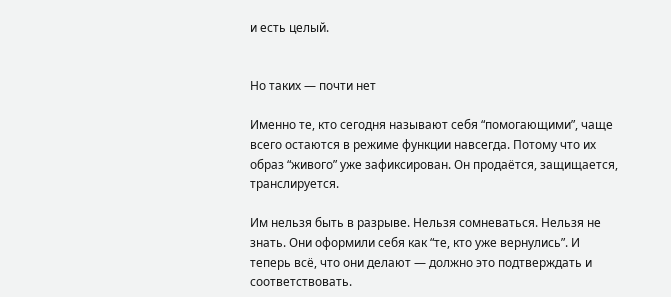и есть целый.


Но таких — почти нет

Именно те, кто сегодня называют себя “помогающими”, чаще всего остаются в режиме функции навсегда. Потому что их образ “живого” уже зафиксирован. Он продаётся, защищается, транслируется.

Им нельзя быть в разрыве. Нельзя сомневаться. Нельзя не знать. Они оформили себя как “те, кто уже вернулись”. И теперь всё, что они делают — должно это подтверждать и соответствовать.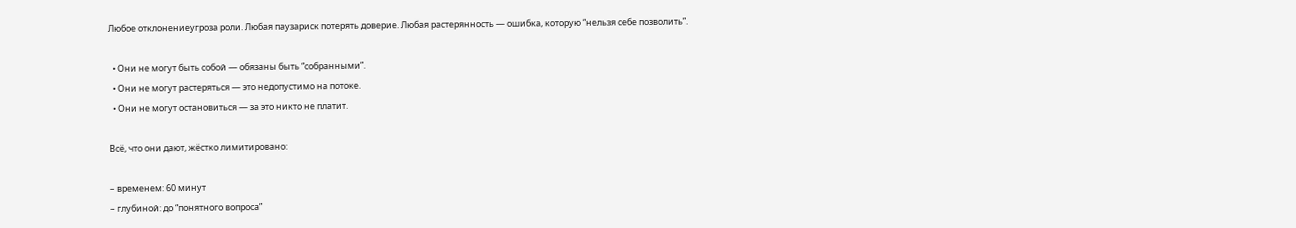Любое отклонениеугроза роли. Любая паузариск потерять доверие. Любая растерянность — ошибка, которую “нельзя себе позволить”.

  • Они не могут быть собой — обязаны быть “собранными”.
  • Они не могут растеряться — это недопустимо на потоке.
  • Они не могут остановиться — за это никто не платит.

Всё, что они дают, жёстко лимитировано:

– временем: 60 минут
– глубиной: до “понятного вопроса”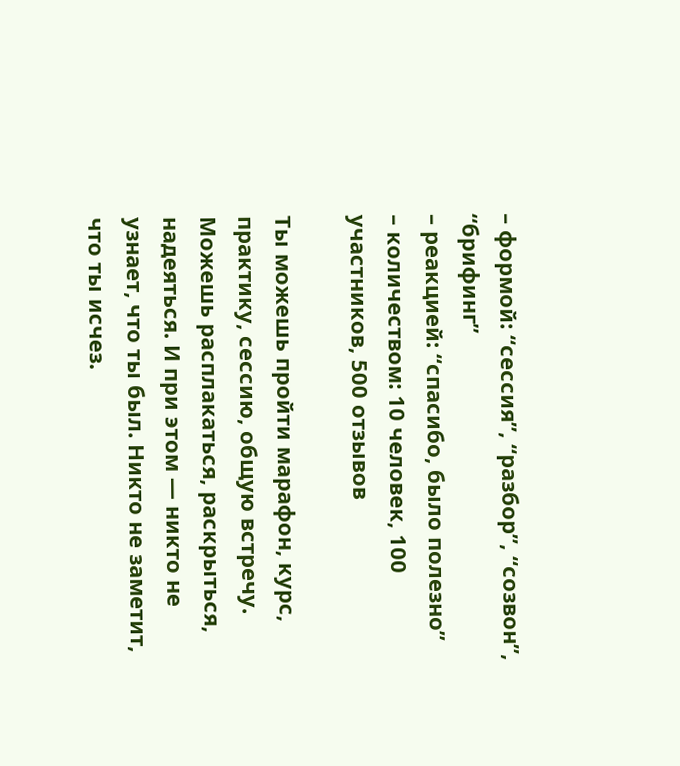– формой: “сессия”, “разбор”, “созвон”, “брифинг”
– реакцией: “спасибо, было полезно”
– количеством: 10 человек, 100 участников, 500 отзывов

Ты можешь пройти марафон, курс, практику, сессию, общую встречу. Можешь расплакаться, раскрыться, надеяться. И при этом — никто не узнает, что ты был. Никто не заметит, что ты исчез.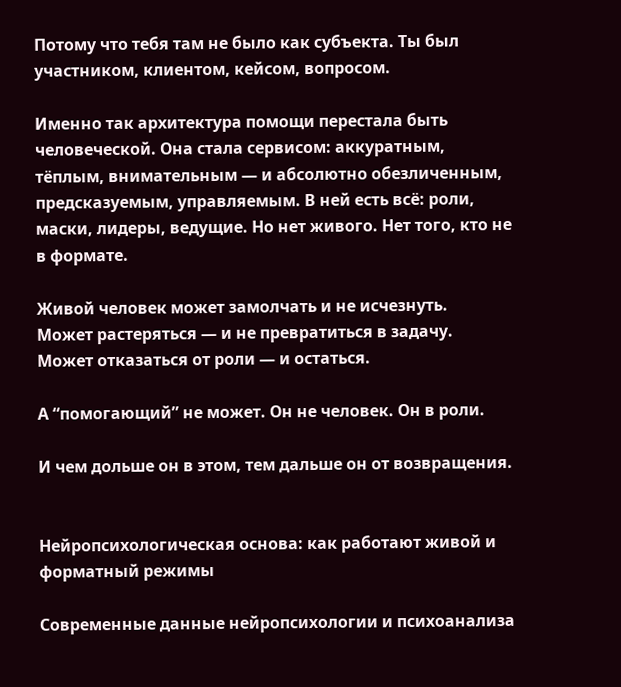Потому что тебя там не было как субъекта. Ты был участником, клиентом, кейсом, вопросом.

Именно так архитектура помощи перестала быть человеческой. Она стала сервисом: аккуратным, тёплым, внимательным — и абсолютно обезличенным, предсказуемым, управляемым. В ней есть всё: роли, маски, лидеры, ведущие. Но нет живого. Нет того, кто не в формате.

Живой человек может замолчать и не исчезнуть.
Может растеряться — и не превратиться в задачу.
Может отказаться от роли — и остаться.

А “помогающий” не может. Он не человек. Он в роли.

И чем дольше он в этом, тем дальше он от возвращения.


Нейропсихологическая основа: как работают живой и форматный режимы

Современные данные нейропсихологии и психоанализа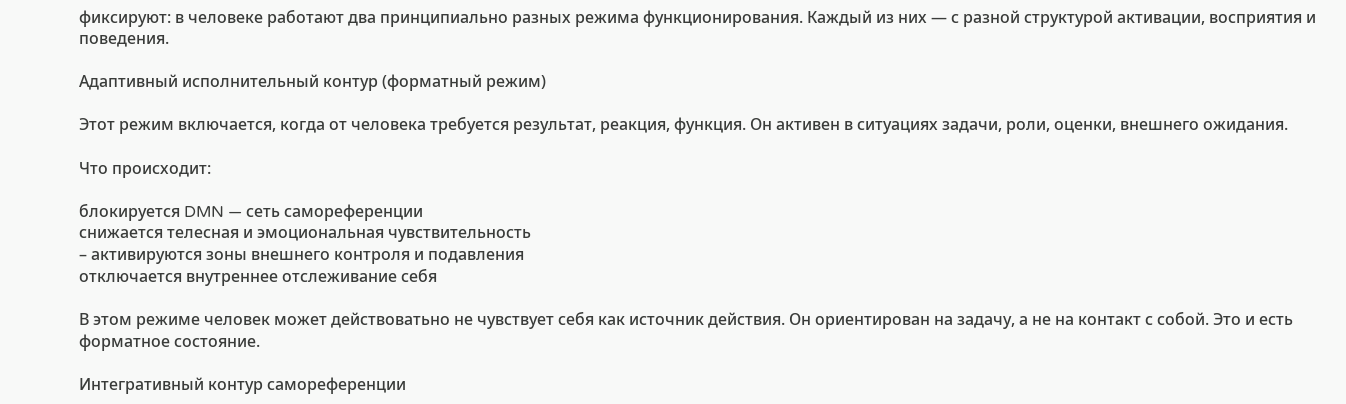фиксируют: в человеке работают два принципиально разных режима функционирования. Каждый из них — с разной структурой активации, восприятия и поведения.

Адаптивный исполнительный контур (форматный режим)

Этот режим включается, когда от человека требуется результат, реакция, функция. Он активен в ситуациях задачи, роли, оценки, внешнего ожидания.

Что происходит:

блокируется DMN — сеть самореференции
снижается телесная и эмоциональная чувствительность
– активируются зоны внешнего контроля и подавления
отключается внутреннее отслеживание себя

В этом режиме человек может действоватьно не чувствует себя как источник действия. Он ориентирован на задачу, а не на контакт с собой. Это и есть форматное состояние.

Интегративный контур самореференции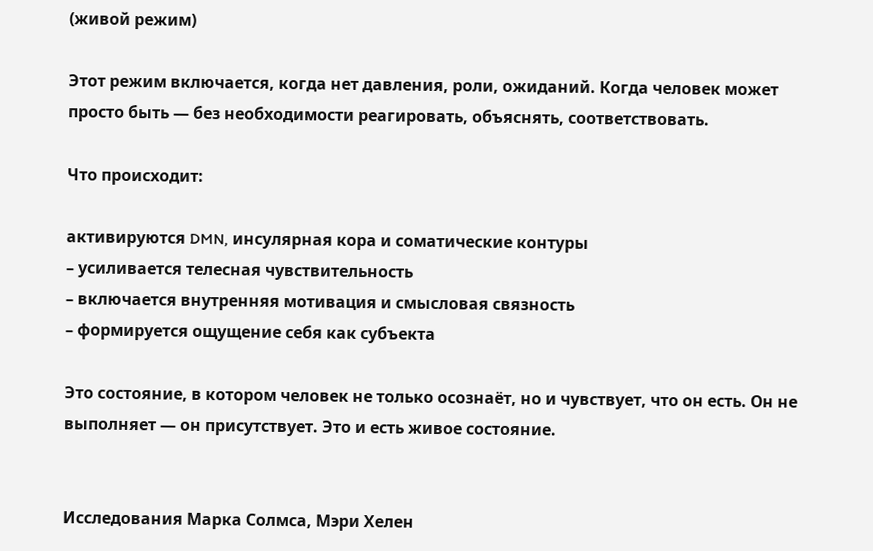(живой режим)

Этот режим включается, когда нет давления, роли, ожиданий. Когда человек может просто быть — без необходимости реагировать, объяснять, соответствовать.

Что происходит:

активируются DMN, инсулярная кора и соматические контуры
– усиливается телесная чувствительность
– включается внутренняя мотивация и смысловая связность
– формируется ощущение себя как субъекта

Это состояние, в котором человек не только осознаёт, но и чувствует, что он есть. Он не выполняет — он присутствует. Это и есть живое состояние.


Исследования Марка Солмса, Мэри Хелен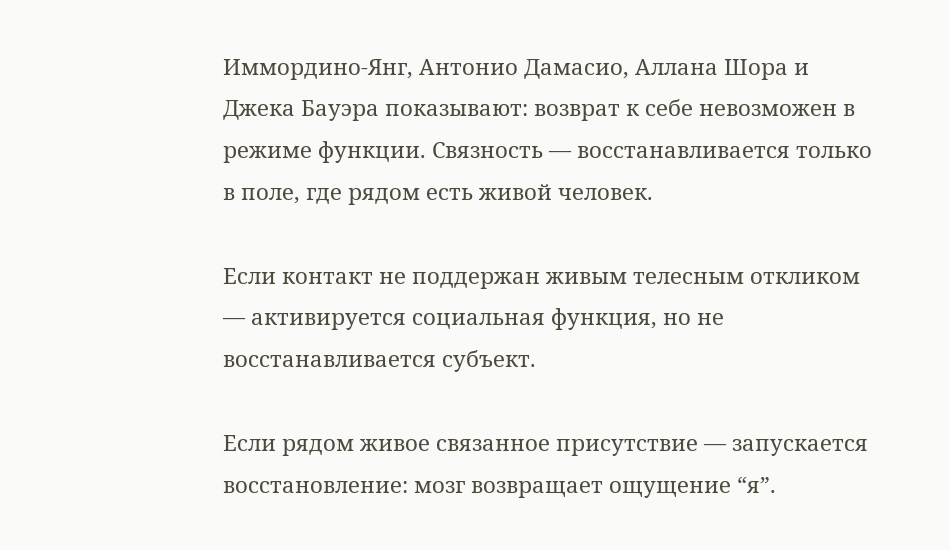Иммордино-Янг, Антонио Дамасио, Аллана Шора и Джека Бауэра показывают: возврат к себе невозможен в режиме функции. Связность — восстанавливается только в поле, где рядом есть живой человек.

Если контакт не поддержан живым телесным откликом — активируется социальная функция, но не восстанавливается субъект.

Если рядом живое связанное присутствие — запускается восстановление: мозг возвращает ощущение “я”.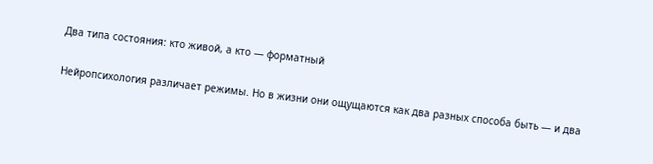Два типа состояния: кто живой, а кто — форматный

Нейропсихология различает режимы. Но в жизни они ощущаются как два разных способа быть — и два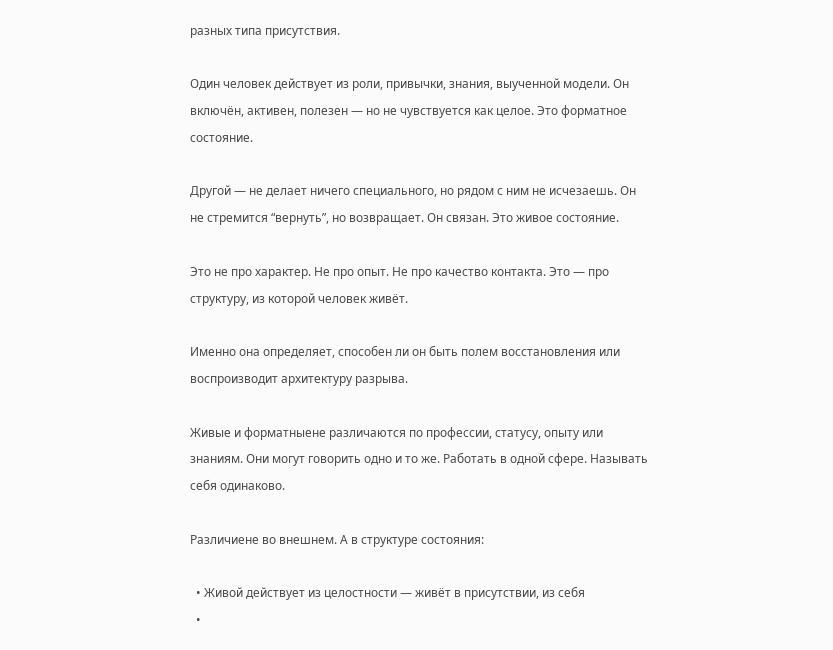разных типа присутствия.

Один человек действует из роли, привычки, знания, выученной модели. Он включён, активен, полезен — но не чувствуется как целое. Это форматное состояние.

Другой — не делает ничего специального, но рядом с ним не исчезаешь. Он не стремится “вернуть”, но возвращает. Он связан. Это живое состояние.

Это не про характер. Не про опыт. Не про качество контакта. Это — про структуру, из которой человек живёт.

Именно она определяет, способен ли он быть полем восстановления или воспроизводит архитектуру разрыва.

Живые и форматныене различаются по профессии, статусу, опыту или знаниям. Они могут говорить одно и то же. Работать в одной сфере. Называть себя одинаково.

Различиене во внешнем. А в структуре состояния:

  • Живой действует из целостности — живёт в присутствии, из себя
  •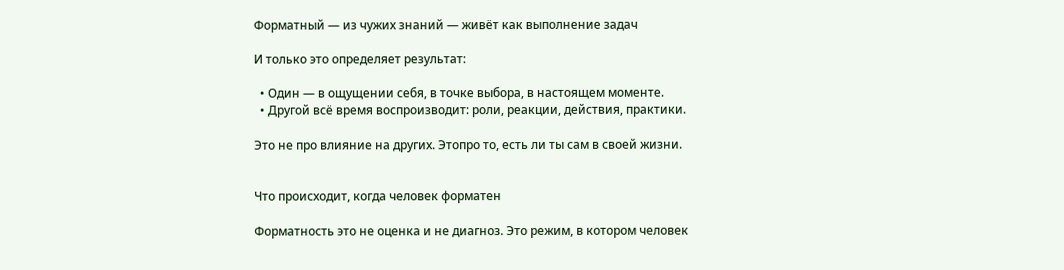Форматный — из чужих знаний — живёт как выполнение задач

И только это определяет результат:

  • Один — в ощущении себя, в точке выбора, в настоящем моменте.
  • Другой всё время воспроизводит: роли, реакции, действия, практики.

Это не про влияние на других. Этопро то, есть ли ты сам в своей жизни.


Что происходит, когда человек форматен

Форматность это не оценка и не диагноз. Это режим, в котором человек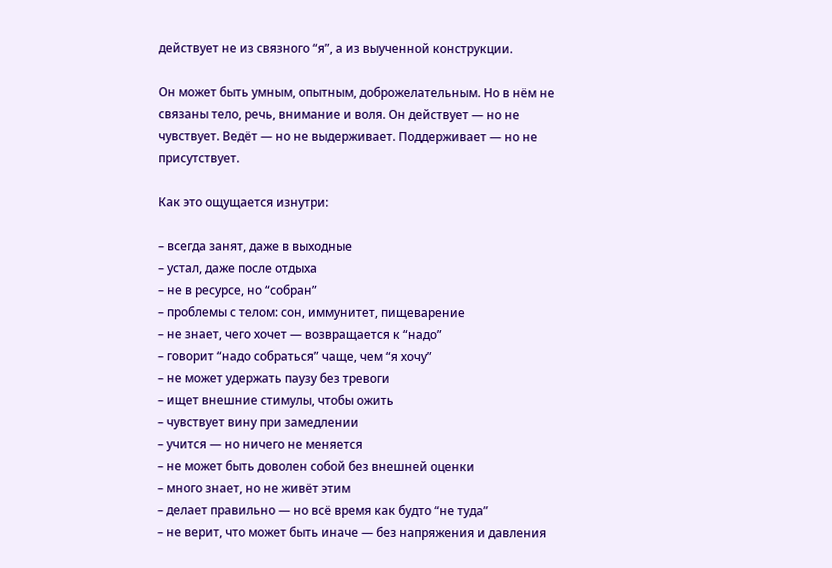действует не из связного “я”, а из выученной конструкции.

Он может быть умным, опытным, доброжелательным. Но в нём не связаны тело, речь, внимание и воля. Он действует — но не чувствует. Ведёт — но не выдерживает. Поддерживает — но не присутствует.

Как это ощущается изнутри:

– всегда занят, даже в выходные
– устал, даже после отдыха
– не в ресурсе, но “собран”
– проблемы с телом: сон, иммунитет, пищеварение
– не знает, чего хочет — возвращается к “надо”
– говорит “надо собраться” чаще, чем “я хочу”
– не может удержать паузу без тревоги
– ищет внешние стимулы, чтобы ожить
– чувствует вину при замедлении
– учится — но ничего не меняется
– не может быть доволен собой без внешней оценки
– много знает, но не живёт этим
– делает правильно — но всё время как будто “не туда”
– не верит, что может быть иначе — без напряжения и давления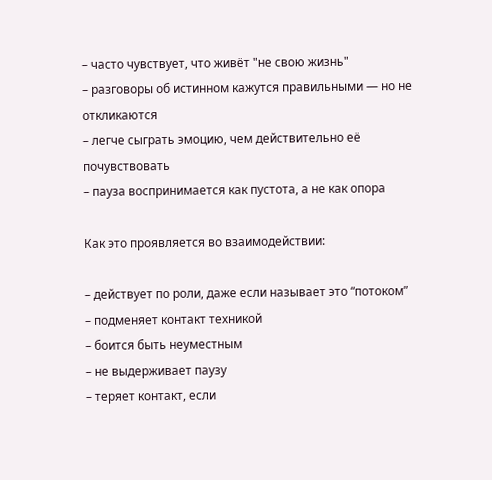– часто чувствует, что живёт "не свою жизнь"
– разговоры об истинном кажутся правильными — но не откликаются
– легче сыграть эмоцию, чем действительно её почувствовать
– пауза воспринимается как пустота, а не как опора

Как это проявляется во взаимодействии:

– действует по роли, даже если называет это “потоком”
– подменяет контакт техникой
– боится быть неуместным
– не выдерживает паузу
– теряет контакт, если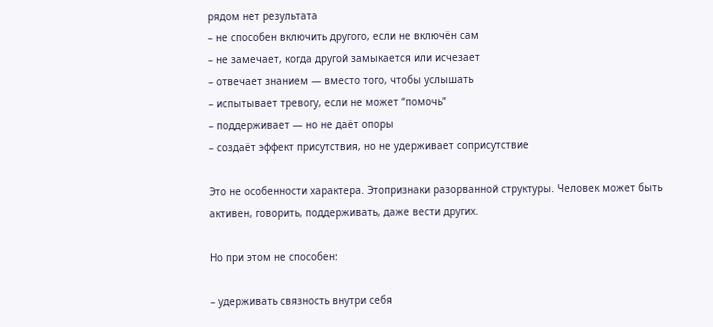рядом нет результата
– не способен включить другого, если не включён сам
– не замечает, когда другой замыкается или исчезает
– отвечает знанием — вместо того, чтобы услышать
– испытывает тревогу, если не может “помочь”
– поддерживает — но не даёт опоры
– создаёт эффект присутствия, но не удерживает соприсутствие

Это не особенности характера. Этопризнаки разорванной структуры. Человек может быть активен, говорить, поддерживать, даже вести других.

Но при этом не способен:

– удерживать связность внутри себя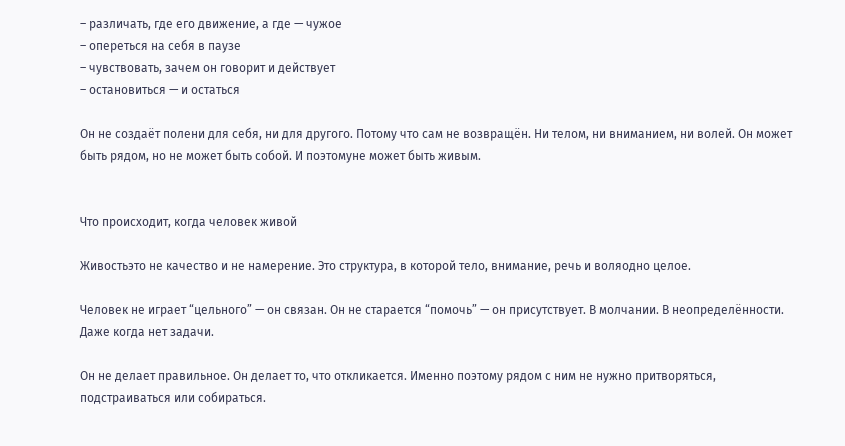– различать, где его движение, а где — чужое
– опереться на себя в паузе
– чувствовать, зачем он говорит и действует
– остановиться — и остаться

Он не создаёт полени для себя, ни для другого. Потому что сам не возвращён. Ни телом, ни вниманием, ни волей. Он может быть рядом, но не может быть собой. И поэтомуне может быть живым.


Что происходит, когда человек живой

Живостьэто не качество и не намерение. Это структура, в которой тело, внимание, речь и воляодно целое.

Человек не играет “цельного” — он связан. Он не старается “помочь” — он присутствует. В молчании. В неопределённости. Даже когда нет задачи.

Он не делает правильное. Он делает то, что откликается. Именно поэтому рядом с ним не нужно притворяться, подстраиваться или собираться.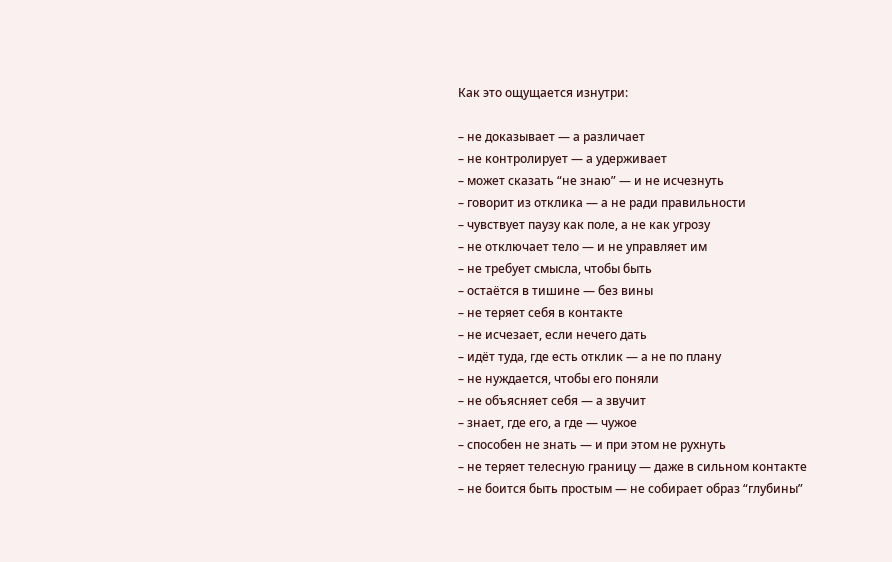Как это ощущается изнутри:

– не доказывает — а различает
– не контролирует — а удерживает
– может сказать “не знаю” — и не исчезнуть
– говорит из отклика — а не ради правильности
– чувствует паузу как поле, а не как угрозу
– не отключает тело — и не управляет им
– не требует смысла, чтобы быть
– остаётся в тишине — без вины
– не теряет себя в контакте
– не исчезает, если нечего дать
– идёт туда, где есть отклик — а не по плану
– не нуждается, чтобы его поняли
– не объясняет себя — а звучит
– знает, где его, а где — чужое
– способен не знать — и при этом не рухнуть
– не теряет телесную границу — даже в сильном контакте
– не боится быть простым — не собирает образ “глубины”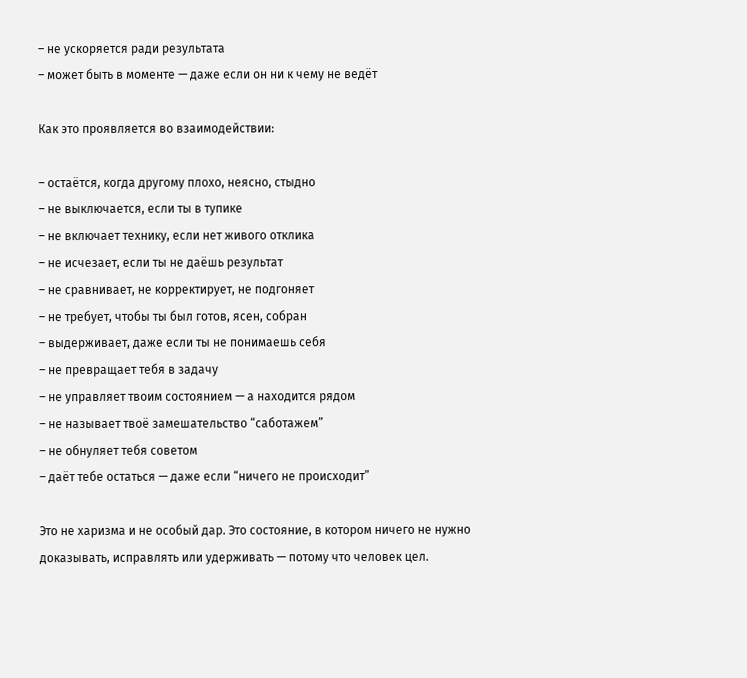– не ускоряется ради результата
– может быть в моменте — даже если он ни к чему не ведёт

Как это проявляется во взаимодействии:

– остаётся, когда другому плохо, неясно, стыдно
– не выключается, если ты в тупике
– не включает технику, если нет живого отклика
– не исчезает, если ты не даёшь результат
– не сравнивает, не корректирует, не подгоняет
– не требует, чтобы ты был готов, ясен, собран
– выдерживает, даже если ты не понимаешь себя
– не превращает тебя в задачу
– не управляет твоим состоянием — а находится рядом
– не называет твоё замешательство “саботажем”
– не обнуляет тебя советом
– даёт тебе остаться — даже если “ничего не происходит”

Это не харизма и не особый дар. Это состояние, в котором ничего не нужно доказывать, исправлять или удерживать — потому что человек цел.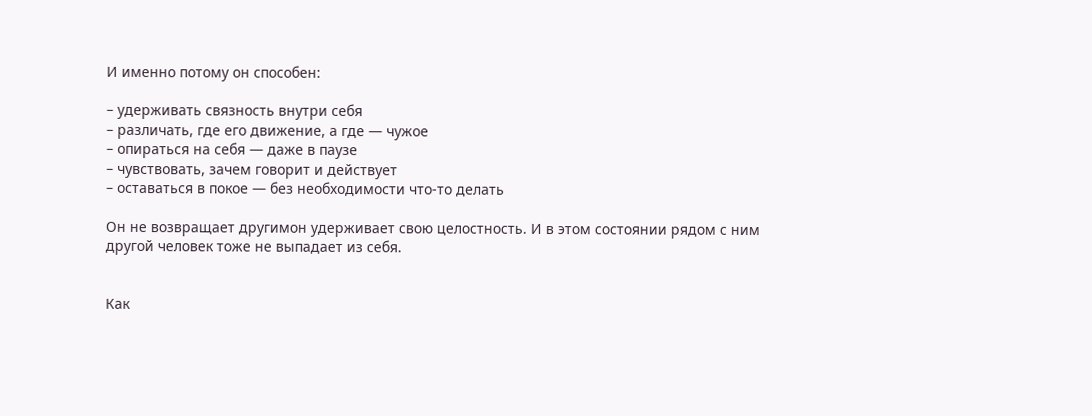И именно потому он способен:

– удерживать связность внутри себя
– различать, где его движение, а где — чужое
– опираться на себя — даже в паузе
– чувствовать, зачем говорит и действует
– оставаться в покое — без необходимости что-то делать

Он не возвращает другимон удерживает свою целостность. И в этом состоянии рядом с ним другой человек тоже не выпадает из себя.


Как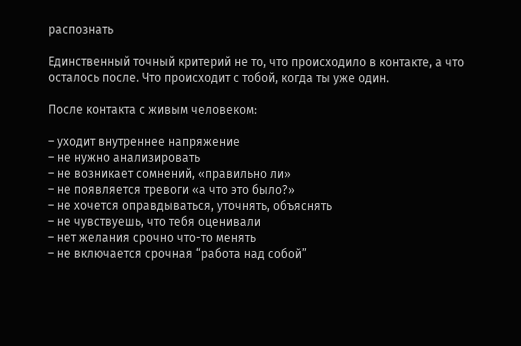распознать

Единственный точный критерий не то, что происходило в контакте, а что осталось после. Что происходит с тобой, когда ты уже один.

После контакта с живым человеком:

– уходит внутреннее напряжение
– не нужно анализировать
– не возникает сомнений, «правильно ли»
– не появляется тревоги «а что это было?»
– не хочется оправдываться, уточнять, объяснять
– не чувствуешь, что тебя оценивали
– нет желания срочно что-то менять
– не включается срочная “работа над собой”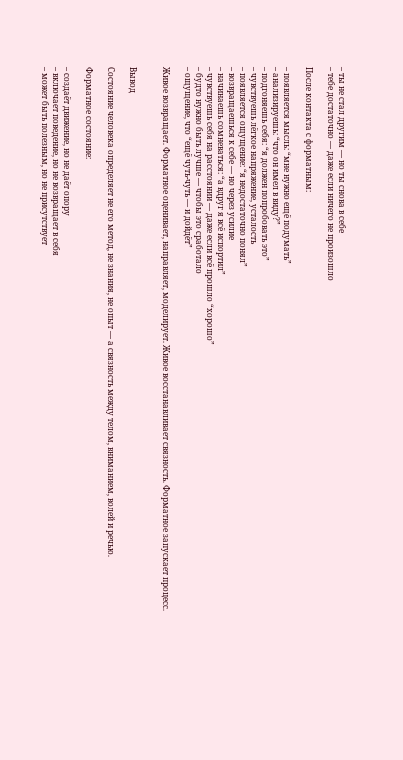– ты не стал другим — но ты снова в себе
– тебе достаточно — даже если ничего не произошло

После контакта с форматным:

– появляется мысль: “мне нужно ещё подумать”
– анализируешь: “что он имел в виду?”
– подгоняешь себя: “я должен попробовать это”
– чувствуешь лёгкое напряжение, усталость
– появляется ощущение: “я недостаточно понял”
– возвращаешься к себе — но через усилие
– начинаешь сомневаться: “а вдруг я всё испортил”
– чувствуешь себя на расстоянии — даже если всё прошло “хорошо”
– будто нужно быть лучше — чтобы это сработало
– ощущение, что “ещё чуть-чуть — и дойдёт”

Живое возвращает. Форматное оценивает, направляет, моделирует. Живое восстанавливает связность. Форматное запускает процесс.


Вывод

Состояние человека определяет не его метод, не знания, не опыт — а связность между телом, вниманием, волей и речью.

Форматное состояние:

– создаёт движение, но не даёт опору
– включает поведение, но не возвращает в себя
– может быть полезным, но не присутствует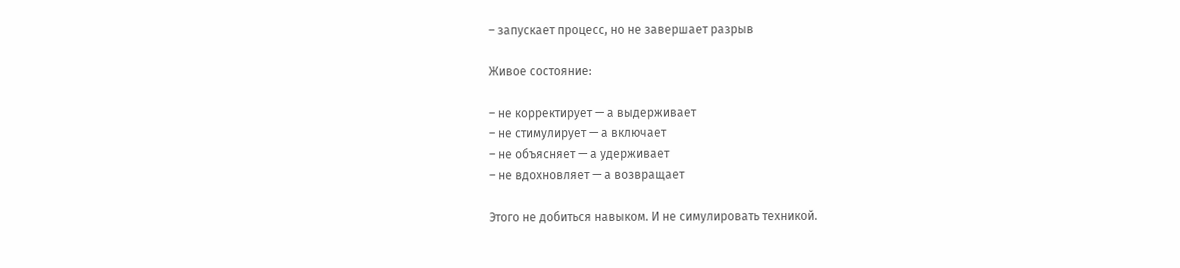– запускает процесс, но не завершает разрыв

Живое состояние:

– не корректирует — а выдерживает
– не стимулирует — а включает
– не объясняет — а удерживает
– не вдохновляет — а возвращает

Этого не добиться навыком. И не симулировать техникой.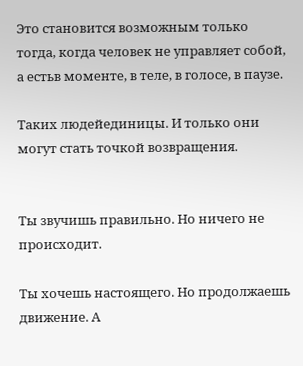Это становится возможным только тогда, когда человек не управляет собой, а естьв моменте, в теле, в голосе, в паузе.

Таких людейединицы. И только они могут стать точкой возвращения.


Ты звучишь правильно. Но ничего не происходит.

Ты хочешь настоящего. Но продолжаешь движение. А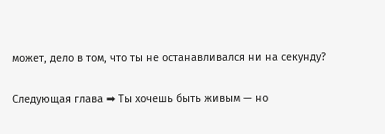может, дело в том, что ты не останавливался ни на секунду?

Следующая глава ➡ Ты хочешь быть живым — но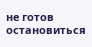не готов остановиться